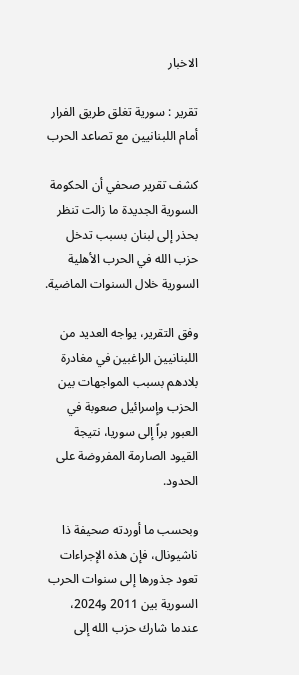الاخبار

تقرير : سورية تغلق طريق الفرار أمام اللبنانيين مع تصاعد الحرب

كشف تقرير صحفي أن الحكومة السورية الجديدة ما زالت تنظر بحذر إلى لبنان بسبب تدخل حزب الله في الحرب الأهلية السورية خلال السنوات الماضية.

وفق التقرير، يواجه العديد من اللبنانيين الراغبين في مغادرة بلادهم بسبب المواجهات بين الحزب وإسرائيل صعوبة في العبور براً إلى سوريا، نتيجة القيود الصارمة المفروضة على الحدود.

وبحسب ما أوردته صحيفة ذا ناشيونال، فإن هذه الإجراءات تعود جذورها إلى سنوات الحرب السورية بين 2011 و2024، عندما شارك حزب الله إلى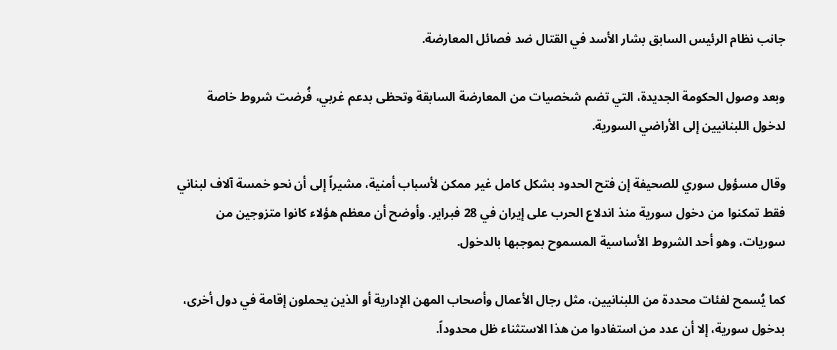جانب نظام الرئيس السابق بشار الأسد في القتال ضد فصائل المعارضة.

وبعد وصول الحكومة الجديدة، التي تضم شخصيات من المعارضة السابقة وتحظى بدعم غربي، فُرضت شروط خاصة لدخول اللبنانيين إلى الأراضي السورية.

وقال مسؤول سوري للصحيفة إن فتح الحدود بشكل كامل غير ممكن لأسباب أمنية، مشيراً إلى أن نحو خمسة آلاف لبناني فقط تمكنوا من دخول سورية منذ اندلاع الحرب على إيران في 28 فبراير. وأوضح أن معظم هؤلاء كانوا متزوجين من سوريات، وهو أحد الشروط الأساسية المسموح بموجبها بالدخول.

كما يُسمح لفئات محددة من اللبنانيين، مثل رجال الأعمال وأصحاب المهن الإدارية أو الذين يحملون إقامة في دول أخرى، بدخول سورية، إلا أن عدد من استفادوا من هذا الاستثناء ظل محدوداً.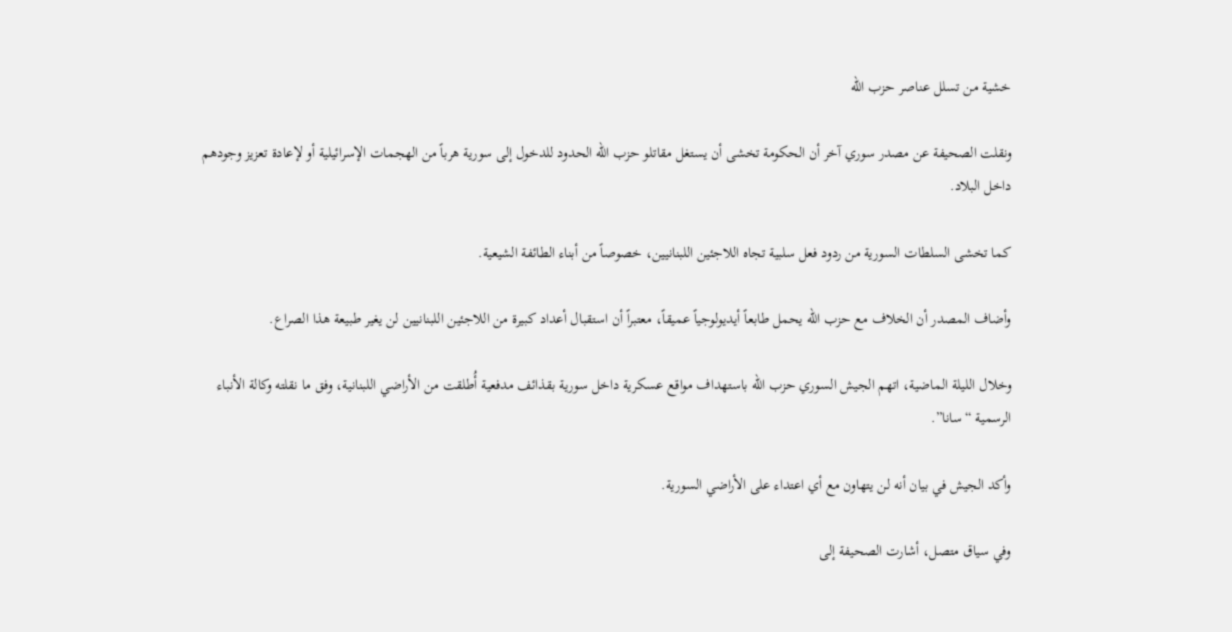خشية من تسلل عناصر حزب الله

ونقلت الصحيفة عن مصدر سوري آخر أن الحكومة تخشى أن يستغل مقاتلو حزب الله الحدود للدخول إلى سورية هرباً من الهجمات الإسرائيلية أو لإعادة تعزيز وجودهم داخل البلاد.

كما تخشى السلطات السورية من ردود فعل سلبية تجاه اللاجئين اللبنانيين، خصوصاً من أبناء الطائفة الشيعية.

وأضاف المصدر أن الخلاف مع حزب الله يحمل طابعاً أيديولوجياً عميقاً، معتبراً أن استقبال أعداد كبيرة من اللاجئين اللبنانيين لن يغير طبيعة هذا الصراع.

وخلال الليلة الماضية، اتهم الجيش السوري حزب الله باستهداف مواقع عسكرية داخل سورية بقذائف مدفعية أُطلقت من الأراضي اللبنانية، وفق ما نقلته وكالة الأنباء الرسمية “سانا”.

وأكد الجيش في بيان أنه لن يتهاون مع أي اعتداء على الأراضي السورية.

وفي سياق متصل، أشارت الصحيفة إلى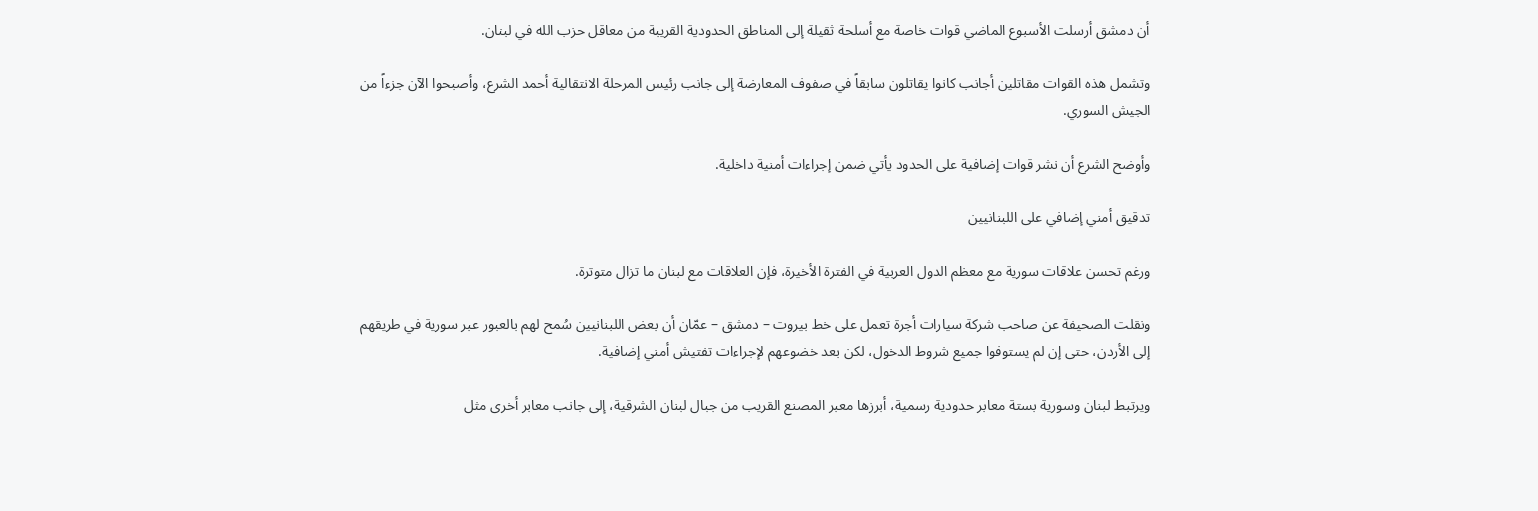أن دمشق أرسلت الأسبوع الماضي قوات خاصة مع أسلحة ثقيلة إلى المناطق الحدودية القريبة من معاقل حزب الله في لبنان.

وتشمل هذه القوات مقاتلين أجانب كانوا يقاتلون سابقاً في صفوف المعارضة إلى جانب رئيس المرحلة الانتقالية أحمد الشرع، وأصبحوا الآن جزءاً من الجيش السوري.

وأوضح الشرع أن نشر قوات إضافية على الحدود يأتي ضمن إجراءات أمنية داخلية.

تدقيق أمني إضافي على اللبنانيين

ورغم تحسن علاقات سورية مع معظم الدول العربية في الفترة الأخيرة، فإن العلاقات مع لبنان ما تزال متوترة.

ونقلت الصحيفة عن صاحب شركة سيارات أجرة تعمل على خط بيروت – دمشق – عمّان أن بعض اللبنانيين سُمح لهم بالعبور عبر سورية في طريقهم إلى الأردن، حتى إن لم يستوفوا جميع شروط الدخول، لكن بعد خضوعهم لإجراءات تفتيش أمني إضافية.

ويرتبط لبنان وسورية بستة معابر حدودية رسمية، أبرزها معبر المصنع القريب من جبال لبنان الشرقية، إلى جانب معابر أخرى مثل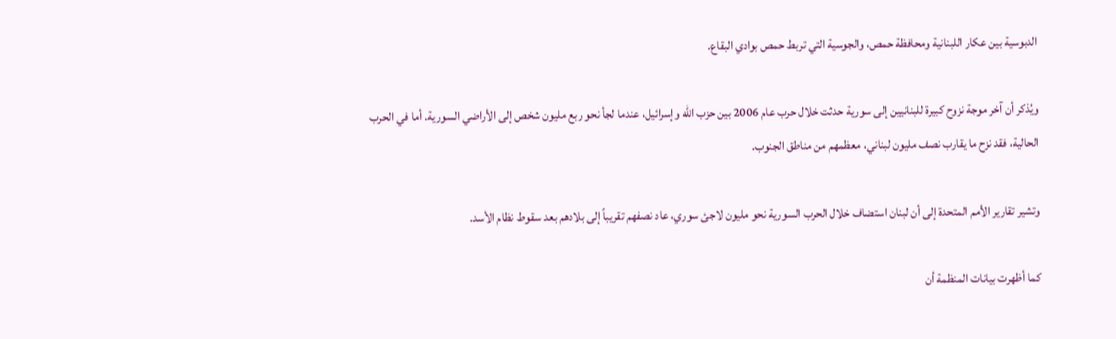الدبوسية بين عكار اللبنانية ومحافظة حمص، والجوسية التي تربط حمص بوادي البقاع.

ويُذكر أن آخر موجة نزوح كبيرة للبنانيين إلى سورية حدثت خلال حرب عام 2006 بين حزب الله وإسرائيل، عندما لجأ نحو ربع مليون شخص إلى الأراضي السورية. أما في الحرب الحالية، فقد نزح ما يقارب نصف مليون لبناني، معظمهم من مناطق الجنوب.

وتشير تقارير الأمم المتحدة إلى أن لبنان استضاف خلال الحرب السورية نحو مليون لاجئ سوري، عاد نصفهم تقريباً إلى بلادهم بعد سقوط نظام الأسد.

كما أظهرت بيانات المنظمة أن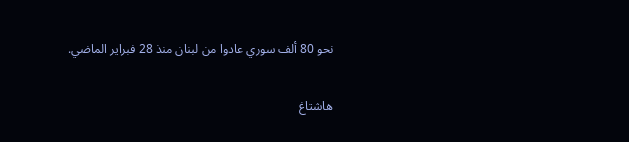نحو 80 ألف سوري عادوا من لبنان منذ 28 فبراير الماضي.

هاشتاغ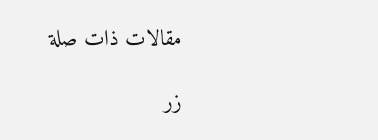مقالات ذات صلة

زر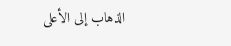الذهاب إلى الأعلى